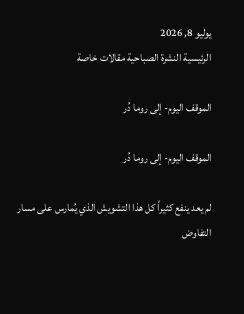يوليو 8, 2026
الرئيسية النشرة الصباحية مقالات خاصة

الموقف اليوم- إلى روما دُر

الموقف اليوم- إلى روما دُر

لم يعد ينفع كثيراً كل هذا التشويش الذي يُمارس على مسار التفاوض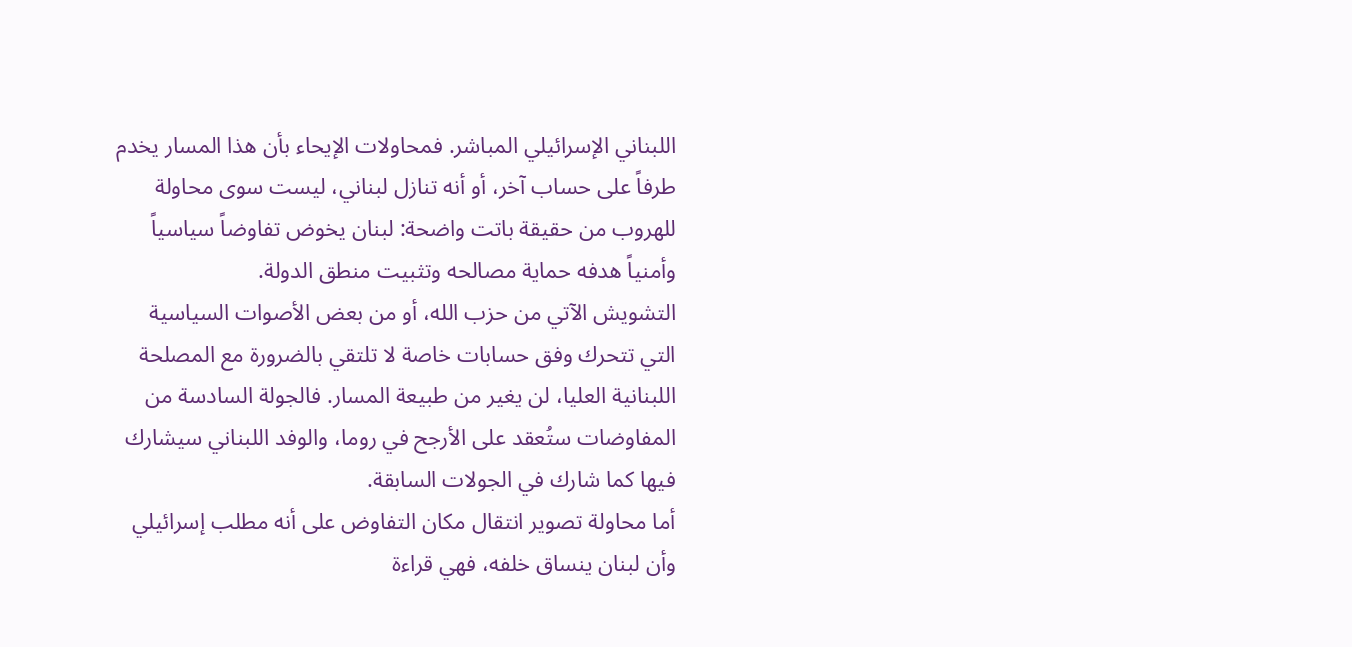اللبناني الإسرائيلي المباشر. فمحاولات الإيحاء بأن هذا المسار يخدم طرفاً على حساب آخر، أو أنه تنازل لبناني، ليست سوى محاولة للهروب من حقيقة باتت واضحة: لبنان يخوض تفاوضاً سياسياً وأمنياً هدفه حماية مصالحه وتثبيت منطق الدولة.
التشويش الآتي من حزب الله، أو من بعض الأصوات السياسية التي تتحرك وفق حسابات خاصة لا تلتقي بالضرورة مع المصلحة اللبنانية العليا، لن يغير من طبيعة المسار. فالجولة السادسة من المفاوضات ستُعقد على الأرجح في روما، والوفد اللبناني سيشارك فيها كما شارك في الجولات السابقة.
أما محاولة تصوير انتقال مكان التفاوض على أنه مطلب إسرائيلي وأن لبنان ينساق خلفه، فهي قراءة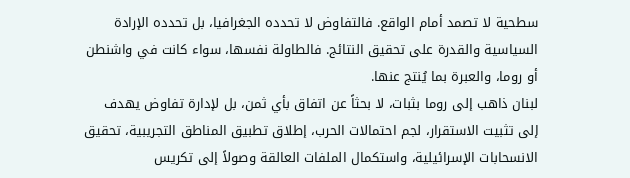سطحية لا تصمد أمام الواقع. فالتفاوض لا تحدده الجغرافيا، بل تحدده الإرادة السياسية والقدرة على تحقيق النتائج. فالطاولة نفسها، سواء كانت في واشنطن أو روما، والعبرة بما يُنتج عنها.
لبنان ذاهب إلى روما بثبات، لا بحثاً عن اتفاق بأي ثمن، بل لإدارة تفاوض يهدف إلى تثبيت الاستقرار، لجم احتمالات الحرب، إطلاق تطبيق المناطق التجريبية، تحقيق الانسحابات الإسرائيلية، واستكمال الملفات العالقة وصولاً إلى تكريس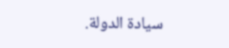سيادة الدولة.